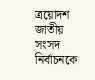ত্রয়োদশ জাতীয় সংসদ নির্বাচনকে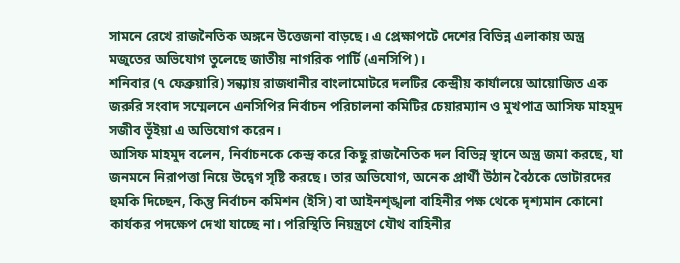সামনে রেখে রাজনৈতিক অঙ্গনে উত্তেজনা বাড়ছে। এ প্রেক্ষাপটে দেশের বিভিন্ন এলাকায় অস্ত্র মজুতের অভিযোগ তুলেছে জাতীয় নাগরিক পার্টি (এনসিপি)।
শনিবার (৭ ফেব্রুয়ারি) সন্ধ্যায় রাজধানীর বাংলামোটরে দলটির কেন্দ্রীয় কার্যালয়ে আয়োজিত এক জরুরি সংবাদ সম্মেলনে এনসিপির নির্বাচন পরিচালনা কমিটির চেয়ারম্যান ও মুখপাত্র আসিফ মাহমুদ সজীব ভূঁইয়া এ অভিযোগ করেন।
আসিফ মাহমুদ বলেন, নির্বাচনকে কেন্দ্র করে কিছু রাজনৈতিক দল বিভিন্ন স্থানে অস্ত্র জমা করছে, যা জনমনে নিরাপত্তা নিয়ে উদ্বেগ সৃষ্টি করছে। তার অভিযোগ, অনেক প্রার্থী উঠান বৈঠকে ভোটারদের হুমকি দিচ্ছেন, কিন্তু নির্বাচন কমিশন (ইসি) বা আইনশৃঙ্খলা বাহিনীর পক্ষ থেকে দৃশ্যমান কোনো কার্যকর পদক্ষেপ দেখা যাচ্ছে না। পরিস্থিতি নিয়ন্ত্রণে যৌথ বাহিনীর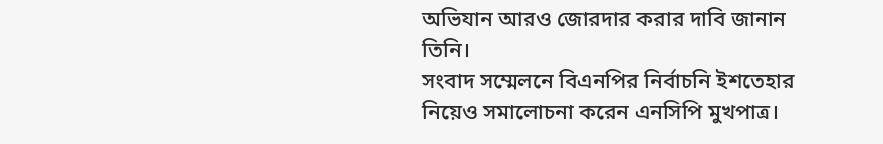অভিযান আরও জোরদার করার দাবি জানান তিনি।
সংবাদ সম্মেলনে বিএনপির নির্বাচনি ইশতেহার নিয়েও সমালোচনা করেন এনসিপি মুখপাত্র।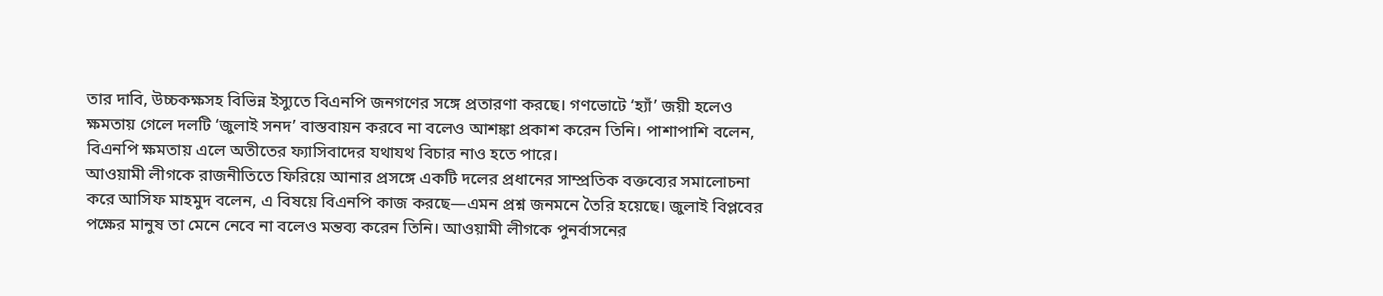তার দাবি, উচ্চকক্ষসহ বিভিন্ন ইস্যুতে বিএনপি জনগণের সঙ্গে প্রতারণা করছে। গণভোটে ‘হ্যাঁ’ জয়ী হলেও ক্ষমতায় গেলে দলটি ‘জুলাই সনদ’ বাস্তবায়ন করবে না বলেও আশঙ্কা প্রকাশ করেন তিনি। পাশাপাশি বলেন, বিএনপি ক্ষমতায় এলে অতীতের ফ্যাসিবাদের যথাযথ বিচার নাও হতে পারে।
আওয়ামী লীগকে রাজনীতিতে ফিরিয়ে আনার প্রসঙ্গে একটি দলের প্রধানের সাম্প্রতিক বক্তব্যের সমালোচনা করে আসিফ মাহমুদ বলেন, এ বিষয়ে বিএনপি কাজ করছে—এমন প্রশ্ন জনমনে তৈরি হয়েছে। জুলাই বিপ্লবের পক্ষের মানুষ তা মেনে নেবে না বলেও মন্তব্য করেন তিনি। আওয়ামী লীগকে পুনর্বাসনের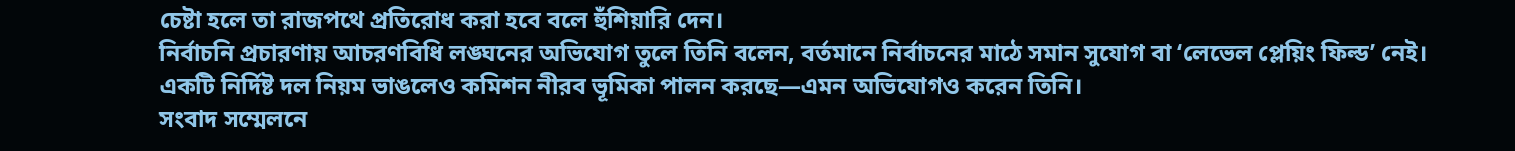চেষ্টা হলে তা রাজপথে প্রতিরোধ করা হবে বলে হুঁশিয়ারি দেন।
নির্বাচনি প্রচারণায় আচরণবিধি লঙ্ঘনের অভিযোগ তুলে তিনি বলেন, বর্তমানে নির্বাচনের মাঠে সমান সুযোগ বা ‘লেভেল প্লেয়িং ফিল্ড’ নেই। একটি নির্দিষ্ট দল নিয়ম ভাঙলেও কমিশন নীরব ভূমিকা পালন করছে—এমন অভিযোগও করেন তিনি।
সংবাদ সম্মেলনে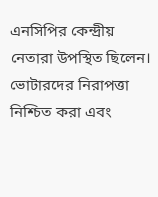এনসিপির কেন্দ্রীয় নেতারা উপস্থিত ছিলেন। ভোটারদের নিরাপত্তা নিশ্চিত করা এবং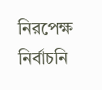নিরপেক্ষ নির্বাচনি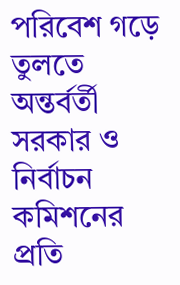পরিবেশ গড়ে তুলতে অন্তর্বর্তী সরকার ও নির্বাচন কমিশনের প্রতি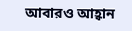আবারও আহ্বান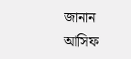জানান আসিফ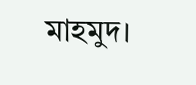মাহমুদ।